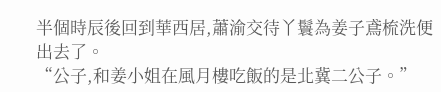半個時辰後回到華西居,蕭渝交待丫鬟為姜子鳶梳洗便出去了。
“公子,和姜小姐在風月樓吃飯的是北冀二公子。”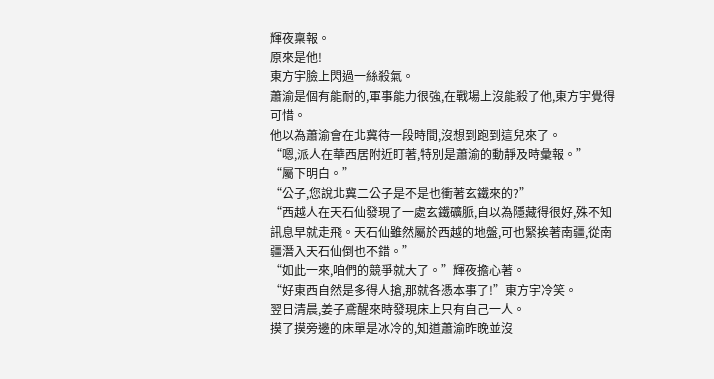輝夜稟報。
原來是他!
東方宇臉上閃過一絲殺氣。
蕭渝是個有能耐的,軍事能力很強,在戰場上沒能殺了他,東方宇覺得可惜。
他以為蕭渝會在北冀待一段時間,沒想到跑到這兒來了。
“嗯,派人在華西居附近盯著,特別是蕭渝的動靜及時彙報。”
“屬下明白。”
“公子,您說北冀二公子是不是也衝著玄鐵來的?”
“西越人在天石仙發現了一處玄鐵礦脈,自以為隱藏得很好,殊不知訊息早就走飛。天石仙雖然屬於西越的地盤,可也緊挨著南疆,從南疆潛入天石仙倒也不錯。”
“如此一來,咱們的競爭就大了。”輝夜擔心著。
“好東西自然是多得人搶,那就各憑本事了!”東方宇冷笑。
翌日清晨,姜子鳶醒來時發現床上只有自己一人。
摸了摸旁邊的床單是冰冷的,知道蕭渝昨晚並沒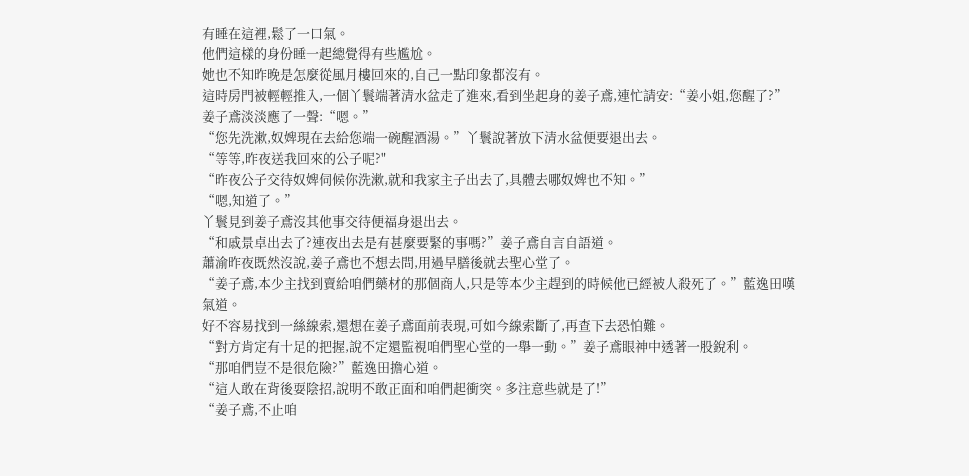有睡在這裡,鬆了一口氣。
他們這樣的身份睡一起總覺得有些尷尬。
她也不知昨晚是怎麼從風月樓回來的,自己一點印象都沒有。
這時房門被輕輕推入,一個丫鬟端著清水盆走了進來,看到坐起身的姜子鳶,連忙請安:“姜小姐,您醒了?”
姜子鳶淡淡應了一聲:“嗯。”
“您先洗漱,奴婢現在去給您端一碗醒酒湯。”丫鬟說著放下清水盆便要退出去。
“等等,昨夜送我回來的公子呢?"
“昨夜公子交待奴婢伺候你洗漱,就和我家主子出去了,具體去哪奴婢也不知。”
“嗯,知道了。”
丫鬟見到姜子鳶沒其他事交待便福身退出去。
“和戚景卓出去了?連夜出去是有甚麼要緊的事嗎?”姜子鳶自言自語道。
蕭渝昨夜既然沒說,姜子鳶也不想去問,用過早膳後就去聖心堂了。
“姜子鳶,本少主找到賣給咱們藥材的那個商人,只是等本少主趕到的時候他已經被人殺死了。”藍逸田嘆氣道。
好不容易找到一絲線索,還想在姜子鳶面前表現,可如今線索斷了,再查下去恐怕難。
“對方肯定有十足的把握,說不定還監視咱們聖心堂的一舉一動。”姜子鳶眼神中透著一股銳利。
“那咱們豈不是很危險?”藍逸田擔心道。
“這人敢在背後耍陰招,說明不敢正面和咱們起衝突。多注意些就是了!”
“姜子鳶,不止咱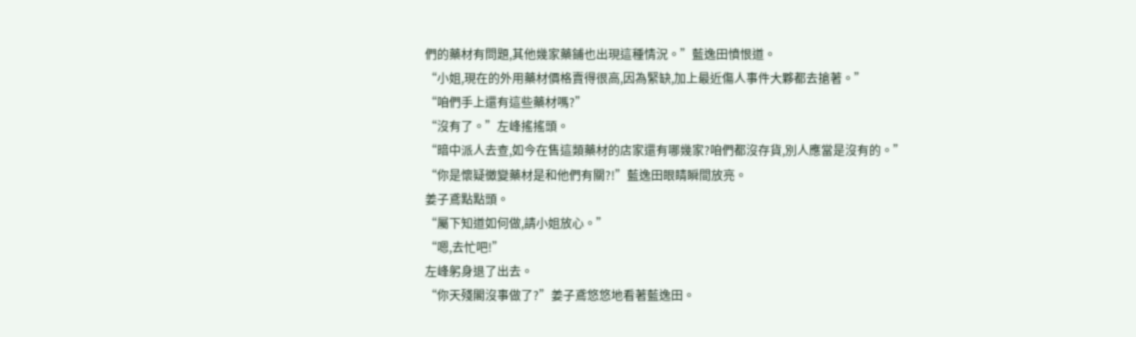們的藥材有問題,其他幾家藥鋪也出現這種情況。”藍逸田憤恨道。
“小姐,現在的外用藥材價格賣得很高,因為緊缺,加上最近傷人事件大夥都去搶著。”
“咱們手上還有這些藥材嗎?”
“沒有了。”左峰搖搖頭。
“暗中派人去查,如今在售這類藥材的店家還有哪幾家?咱們都沒存貨,別人應當是沒有的。”
“你是懷疑黴變藥材是和他們有關?!”藍逸田眼睛瞬間放亮。
姜子鳶點點頭。
“屬下知道如何做,請小姐放心。”
“嗯,去忙吧!”
左峰躬身退了出去。
“你天殘閣沒事做了?”姜子鳶悠悠地看著藍逸田。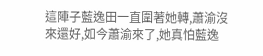這陣子藍逸田一直圍著她轉,蕭渝沒來還好,如今蕭渝來了,她真怕藍逸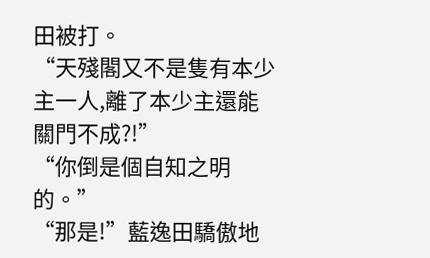田被打。
“天殘閣又不是隻有本少主一人,離了本少主還能關門不成?!”
“你倒是個自知之明的。”
“那是!”藍逸田驕傲地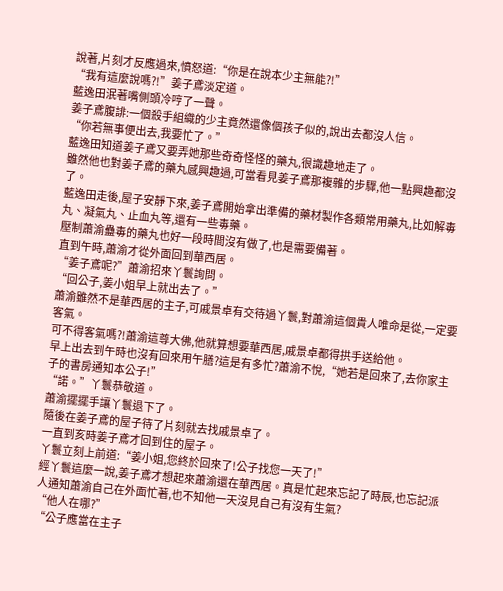說著,片刻才反應過來,憤怒道:“你是在說本少主無能?!”
“我有這麼說嗎?!”姜子鳶淡定道。
藍逸田泯著嘴側頭冷哼了一聲。
姜子鳶腹誹:一個殺手組織的少主竟然還像個孩子似的,說出去都沒人信。
“你若無事便出去,我要忙了。”
藍逸田知道姜子鳶又要弄她那些奇奇怪怪的藥丸,很識趣地走了。
雖然他也對姜子鳶的藥丸感興趣過,可當看見姜子鳶那複雜的步驟,他一點興趣都沒了。
藍逸田走後,屋子安靜下來,姜子鳶開始拿出準備的藥材製作各類常用藥丸,比如解毒丸、凝氣丸、止血丸等,還有一些毒藥。
壓制蕭渝蠱毒的藥丸也好一段時間沒有做了,也是需要備著。
直到午時,蕭渝才從外面回到華西居。
“姜子鳶呢?”蕭渝招來丫鬟詢問。
“回公子,姜小姐早上就出去了。”
蕭渝雖然不是華西居的主子,可戚景卓有交待過丫鬟,對蕭渝這個貴人唯命是從,一定要客氣。
可不得客氣嗎?!蕭渝這尊大佛,他就算想要華西居,戚景卓都得拱手送給他。
早上出去到午時也沒有回來用午膳?這是有多忙?蕭渝不悅,“她若是回來了,去你家主子的書房通知本公子!”
“諾。”丫鬟恭敬道。
蕭渝擺擺手讓丫鬟退下了。
隨後在姜子鳶的屋子待了片刻就去找戚景卓了。
一直到亥時姜子鳶才回到住的屋子。
丫鬟立刻上前道:“姜小姐,您終於回來了!公子找您一天了!”
經丫鬟這麼一說,姜子鳶才想起來蕭渝還在華西居。真是忙起來忘記了時辰,也忘記派人通知蕭渝自己在外面忙著,也不知他一天沒見自己有沒有生氣?
“他人在哪?”
“公子應當在主子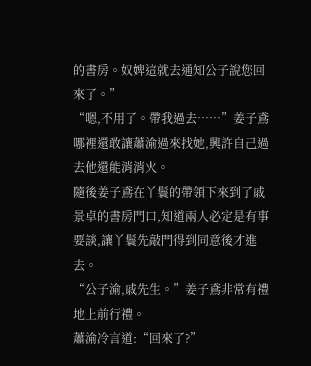的書房。奴婢這就去通知公子說您回來了。”
“嗯,不用了。帶我過去……”姜子鳶哪裡還敢讓蕭渝過來找她,興許自己過去他還能消消火。
隨後姜子鳶在丫鬟的帶領下來到了戚景卓的書房門口,知道兩人必定是有事要談,讓丫鬟先敲門得到同意後才進去。
“公子渝,戚先生。”姜子鳶非常有禮地上前行禮。
蕭渝冷言道:“回來了?”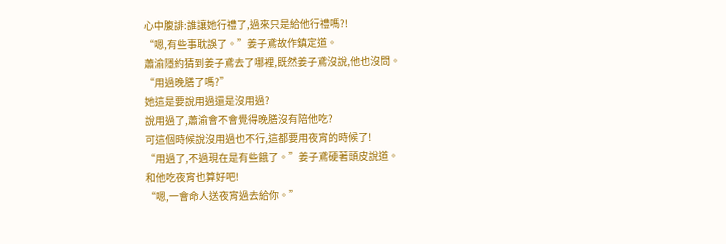心中腹誹:誰讓她行禮了,過來只是給他行禮嗎?!
“嗯,有些事耽誤了。”姜子鳶故作鎮定道。
蕭渝隱約猜到姜子鳶去了哪裡,既然姜子鳶沒說,他也沒問。
“用過晚膳了嗎?”
她這是要說用過還是沒用過?
說用過了,蕭渝會不會覺得晚膳沒有陪他吃?
可這個時候說沒用過也不行,這都要用夜宵的時候了!
“用過了,不過現在是有些餓了。”姜子鳶硬著頭皮說道。
和他吃夜宵也算好吧!
“嗯,一會命人送夜宵過去給你。”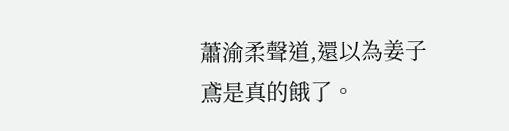蕭渝柔聲道,還以為姜子鳶是真的餓了。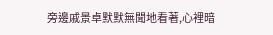旁邊戚景卓默默無聞地看著,心裡暗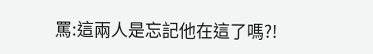罵:這兩人是忘記他在這了嗎?!